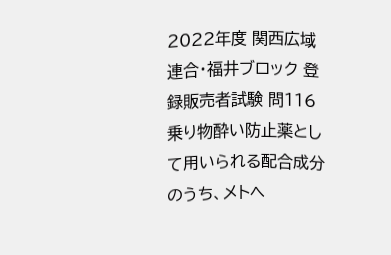2022年度 関西広域連合・福井ブロック 登録販売者試験 問116
乗り物酔い防止薬として用いられる配合成分のうち、メトヘ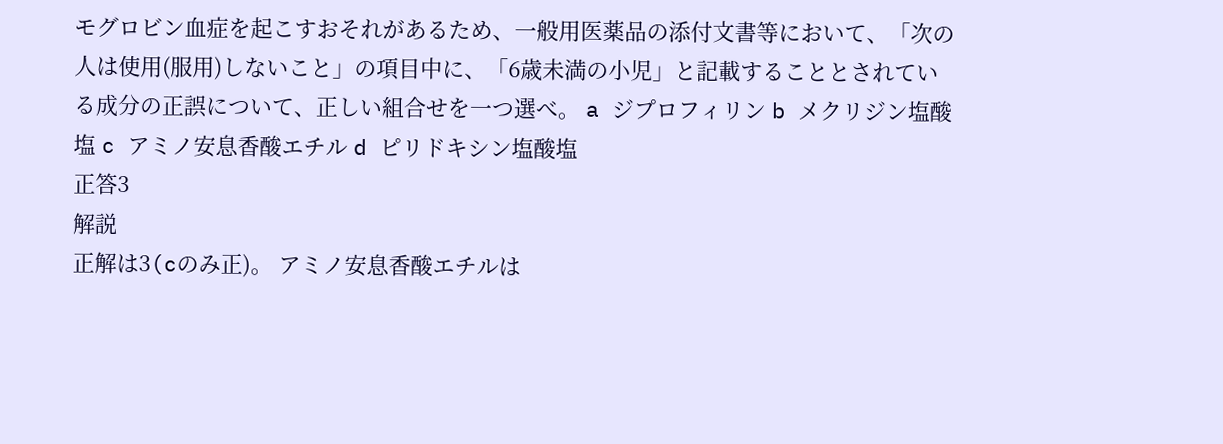モグロビン血症を起こすおそれがあるため、一般用医薬品の添付文書等において、「次の人は使用(服用)しないこと」の項目中に、「6歳未満の小児」と記載することとされている成分の正誤について、正しい組合せを一つ選べ。 a ジプロフィリン b メクリジン塩酸塩 c アミノ安息香酸エチル d ピリドキシン塩酸塩
正答3
解説
正解は3(cのみ正)。 アミノ安息香酸エチルは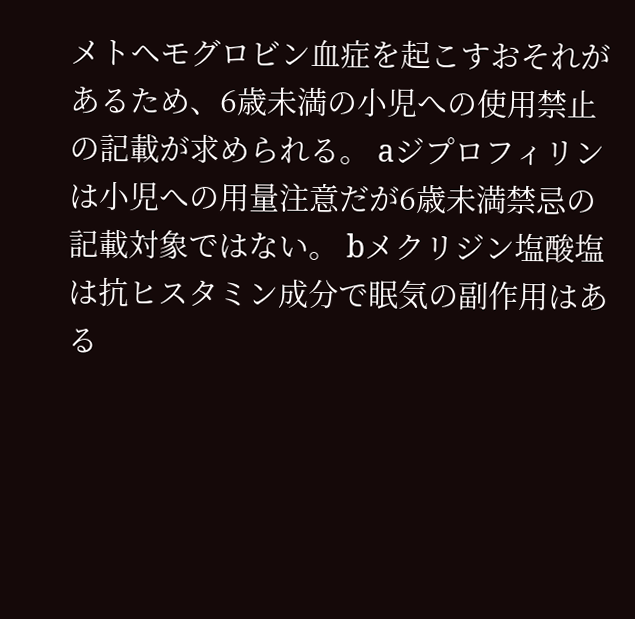メトヘモグロビン血症を起こすおそれがあるため、6歳未満の小児への使用禁止の記載が求められる。 aジプロフィリンは小児への用量注意だが6歳未満禁忌の記載対象ではない。 bメクリジン塩酸塩は抗ヒスタミン成分で眠気の副作用はある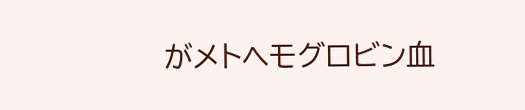がメトヘモグロビン血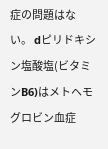症の問題はない。 dピリドキシン塩酸塩(ビタミンB6)はメトヘモグロビン血症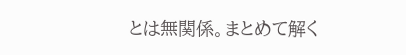とは無関係。まとめて解く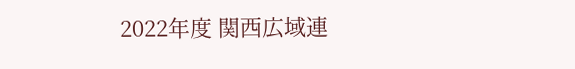2022年度 関西広域連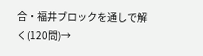合・福井ブロックを通しで解く(120問)→